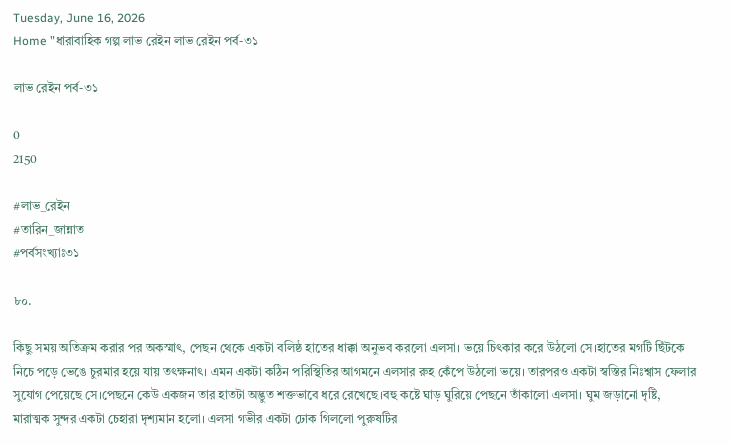Tuesday, June 16, 2026
Home "ধারাবাহিক গল্প লাভ রেইন লাভ রেইন পর্ব-৩১

লাভ রেইন পর্ব-৩১

0
2150

#লাভ_রেইন
#তারিন_জান্নাত
#পর্বসংখ্যাঃ৩১

৮০.

কিছু সময় অতিক্রম করার পর অকস্মাৎ, পেছন থেকে একটা বলিষ্ঠ হাতের ধাক্কা অনুভব করলো এলসা। ভয়ে চিৎকার করে উঠলো সে।হাতের মগটি ছিঁটকে নিচে পড়ে ভেঙে চুরমার হয়ে যায় তৎক্ষনাৎ। এমন একটা কঠিন পরিস্থিতির আগমনে এলসার রুহ কেঁপে উঠলো ভয়ে। তারপরও একটা স্বস্তির নিঃশ্বাস ফেলার সুযোগ পেয়েছে সে।পেছনে কেউ একজন তার হাতটা অদ্ভুত শক্তভাবে ধরে রেখেছে।বহু কষ্টে ঘাড় ঘুরিয়ে পেছনে তাঁকালো এলসা। ঘুম জড়ানো দৃষ্টি, মারাত্মক সুন্দর একটা চেহারা দৃশ্যমান হলো। এলসা গভীর একটা ঢোক গিললো পুরুষটির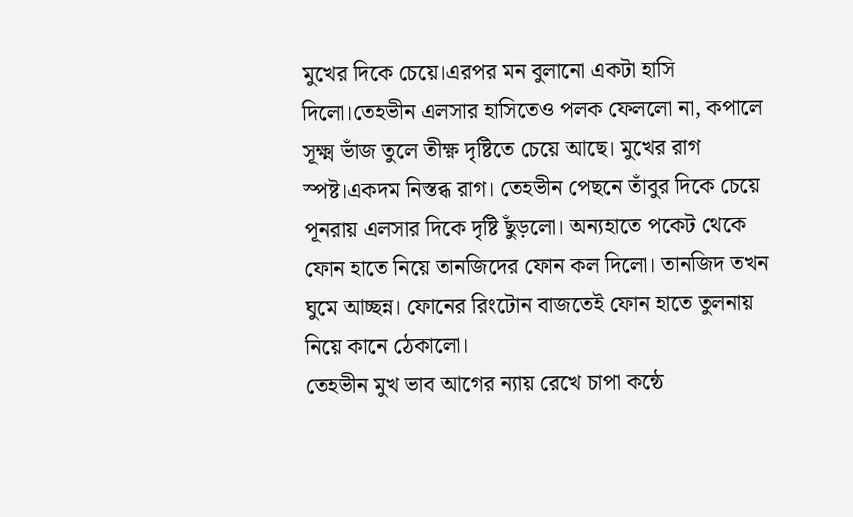মুখের দিকে চেয়ে।এরপর মন বুলানো একটা হাসি দিলো।তেহভীন এলসার হাসিতেও পলক ফেললো না, কপালে সূক্ষ্ম ভাঁজ তুলে তীক্ষ্ণ দৃষ্টিতে চেয়ে আছে। মুখের রাগ স্পষ্ট।একদম নিস্তব্ধ রাগ। তেহভীন পেছনে তাঁবুর দিকে চেয়ে পূনরায় এলসার দিকে দৃষ্টি ছুঁড়লো। অন্যহাতে পকেট থেকে ফোন হাতে নিয়ে তানজিদের ফোন কল দিলো। তানজিদ তখন ঘুমে আচ্ছন্ন। ফোনের রিংটোন বাজতেই ফোন হাতে তুলনায় নিয়ে কানে ঠেকালো।
তেহভীন মুখ ভাব আগের ন্যায় রেখে চাপা কন্ঠে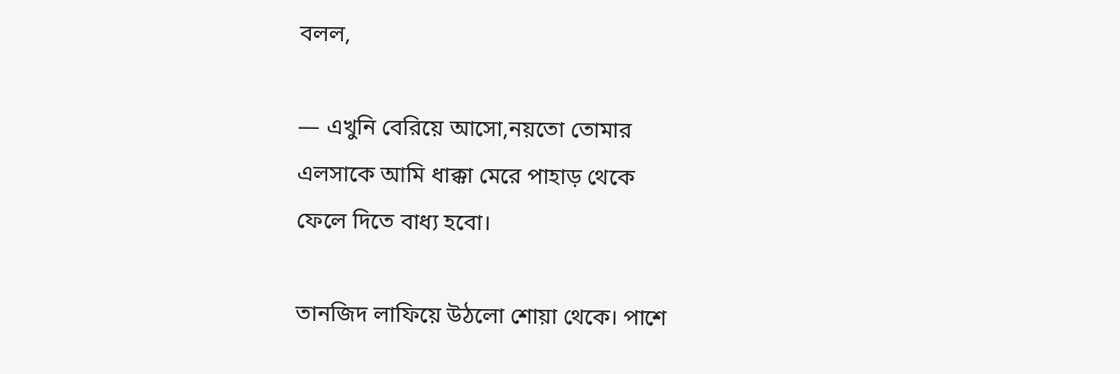বলল,

— এখুনি বেরিয়ে আসো,নয়তো তোমার
এলসাকে আমি ধাক্কা মেরে পাহাড় থেকে
ফেলে দিতে বাধ্য হবো।

তানজিদ লাফিয়ে উঠলো শোয়া থেকে। পাশে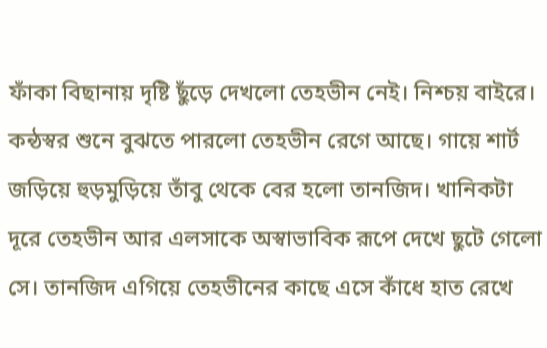ফাঁকা বিছানায় দৃষ্টি ছুঁড়ে দেখলো তেহভীন নেই। নিশ্চয় বাইরে। কন্ঠস্বর শুনে বুঝতে পারলো তেহভীন রেগে আছে। গায়ে শার্ট জড়িয়ে হুড়মুড়িয়ে তাঁবু থেকে বের হলো তানজিদ। খানিকটা দূরে তেহভীন আর এলসাকে অস্বাভাবিক রূপে দেখে ছুটে গেলো সে। তানজিদ এগিয়ে তেহভীনের কাছে এসে কাঁধে হাত রেখে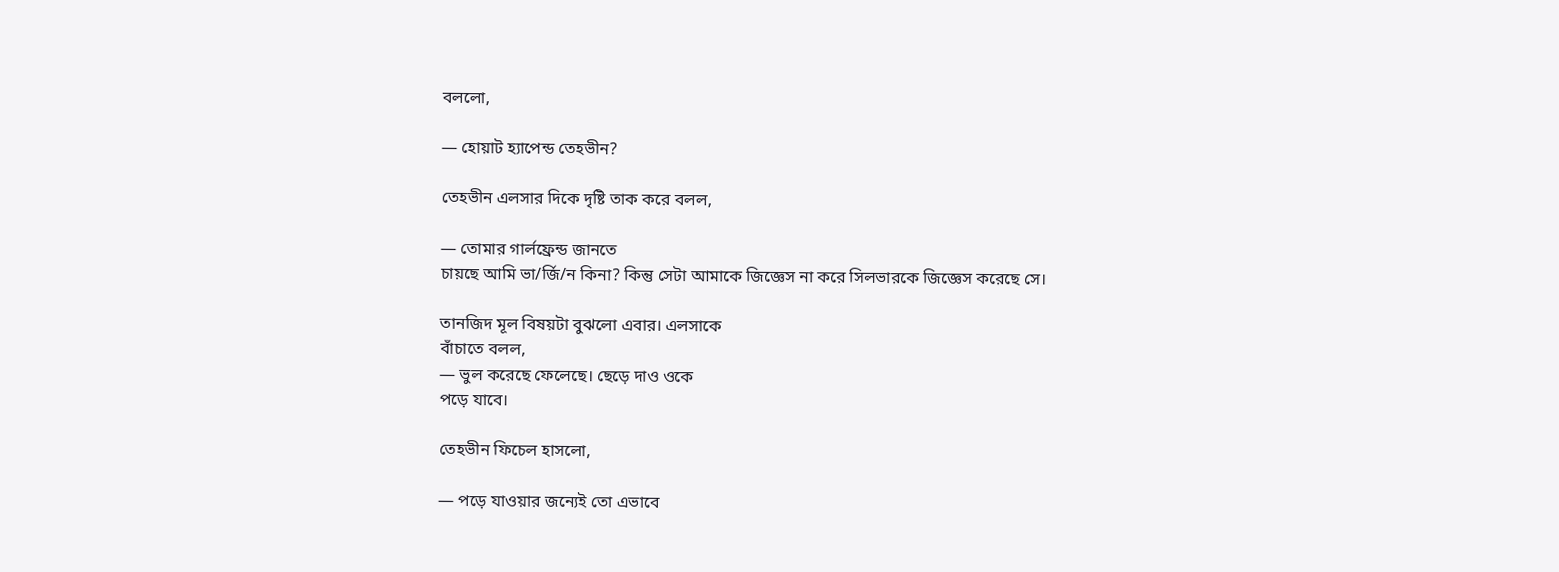বললো,

— হোয়াট হ্যাপেন্ড তেহভীন?

তেহভীন এলসার দিকে দৃষ্টি তাক করে বলল,

— তোমার গার্লফ্রেন্ড জানতে
চায়ছে আমি ভা/র্জি/ন কিনা? কিন্তু সেটা আমাকে জিজ্ঞেস না করে সিলভারকে জিজ্ঞেস করেছে সে।

তানজিদ মূল বিষয়টা বুঝলো এবার। এলসাকে
বাঁচাতে বলল,
— ভুল করেছে ফেলেছে। ছেড়ে দাও ওকে
পড়ে যাবে।

তেহভীন ফিচেল হাসলো,

— পড়ে যাওয়ার জন্যেই তো এভাবে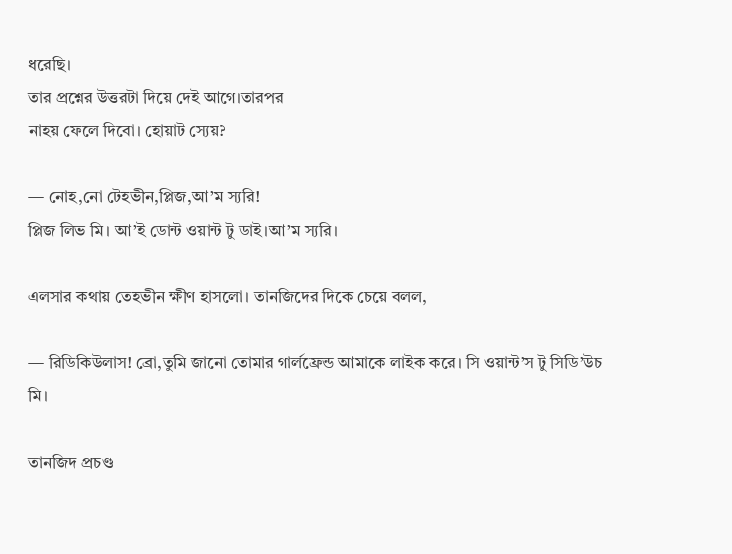ধরেছি।
তার প্রশ্নের উত্তরটা দিয়ে দেই আগে।তারপর
নাহয় ফেলে দিবো। হোয়াট স্যেয়?

— নোহ,নো টেহভীন,প্লিজ,আ’ম স্যরি!
প্লিজ লিভ মি। আ’ই ডোন্ট ওয়ান্ট টু ডাই।আ’ম স্যরি।

এলসার কথায় তেহভীন ক্ষীণ হাসলো। তানজিদের দিকে চেয়ে বলল,

— রিডিকিউলাস! ব্রো,তুমি জানো তোমার গার্লফ্রেন্ড আমাকে লাইক করে। সি ওয়ান্ট’স টু সিডি’উচ মি।

তানজিদ প্রচণ্ড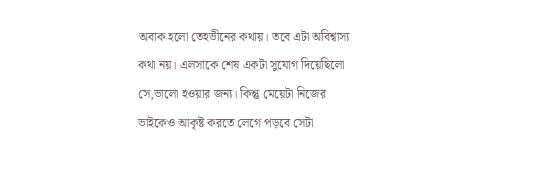অবাক হলো তেহভীনের কথায়। তবে এটা অবিশ্বাস্য কথা নয়। এলসাকে শেষ একটা সুযোগ দিয়েছিলো সে,ভালো হওয়ার জন্য। কিন্তু মেয়েটা নিজের ভাইকেও আকৃষ্ট করতে লেগে পড়বে সেটা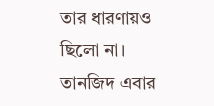তার ধারণায়ও ছিলো না। তানজিদ এবার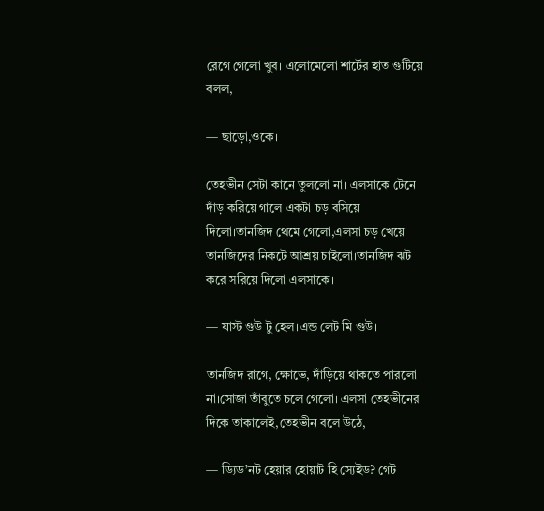রেগে গেলো খুব। এলোমেলো শার্টের হাত গুটিয়ে বলল,

— ছাড়ো,ওকে।

তেহভীন সেটা কানে তুললো না। এলসাকে টেনে দাঁড় করিয়ে গালে একটা চড় বসিয়ে দিলো।তানজিদ থেমে গেলো,এলসা চড় খেয়ে তানজিদের নিকটে আশ্রয় চাইলো।তানজিদ ঝট করে সরিয়ে দিলো এলসাকে।

— যাস্ট গুউ টু হেল।এন্ড লেট মি গুউ।

তানজিদ রাগে, ক্ষোভে, দাঁড়িয়ে থাকতে পারলো না।সোজা তাঁবুতে চলে গেলো। এলসা তেহভীনের দিকে তাকালেই,তেহভীন বলে উঠে,

— ড্যিড’নট হেয়ার হোয়াট হি স্যেইড? গেট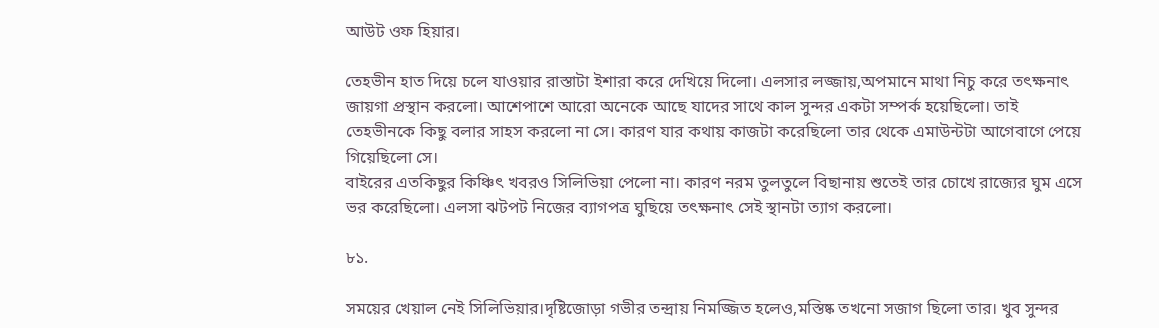আউট ওফ হিয়ার।

তেহভীন হাত দিয়ে চলে যাওয়ার রাস্তাটা ইশারা করে দেখিয়ে দিলো। এলসার লজ্জায়,অপমানে মাথা নিচু করে তৎক্ষনাৎ জায়গা প্রস্থান করলো। আশেপাশে আরো অনেকে আছে যাদের সাথে কাল সুন্দর একটা সম্পর্ক হয়েছিলো। তাই তেহভীনকে কিছু বলার সাহস করলো না সে। কারণ যার কথায় কাজটা করেছিলো তার থেকে এমাউন্টটা আগেবাগে পেয়ে গিয়েছিলো সে।
বাইরের এতকিছুর কিঞ্চিৎ খবরও সিলিভিয়া পেলো না। কারণ নরম তুলতুলে বিছানায় শুতেই তার চোখে রাজ্যের ঘুম এসে ভর করেছিলো। এলসা ঝটপট নিজের ব্যাগপত্র ঘুছিয়ে তৎক্ষনাৎ সেই স্থানটা ত্যাগ করলো।

৮১.

সময়ের খেয়াল নেই সিলিভিয়ার।দৃষ্টিজোড়া গভীর তন্দ্রায় নিমজ্জিত হলেও,মস্তিষ্ক তখনো সজাগ ছিলো তার। খুব সুন্দর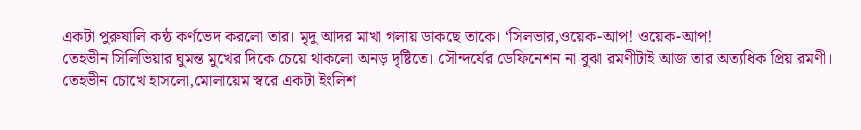একটা পুরুষালি কন্ঠ কর্ণভেদ করলো তার। মৃদু আদর মাখা গলায় ডাকছে তাকে। ‘সিলভার,ওয়েক-আপ! ওয়েক-আপ!
তেহভীন সিলিভিয়ার ঘুমন্ত মুখের দিকে চেয়ে থাকলো অনড় দৃষ্টিতে। সৌন্দর্যের ডেফিনেশন না বুঝা রমণীটাই আজ তার অত্যধিক প্রিয় রমণী। তেহভীন চোখে হাসলো,মোলায়েম স্বরে একটা ইংলিশ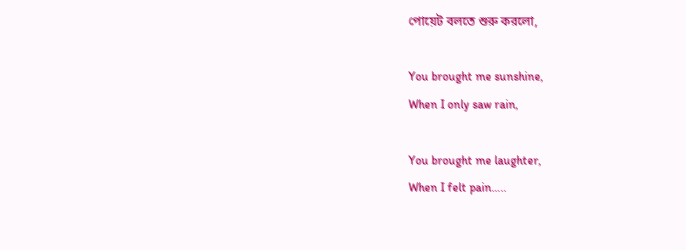পোয়েট বলতে শুরু করলো,

You brought me sunshine,
When I only saw rain,

You brought me laughter,
When I felt pain…..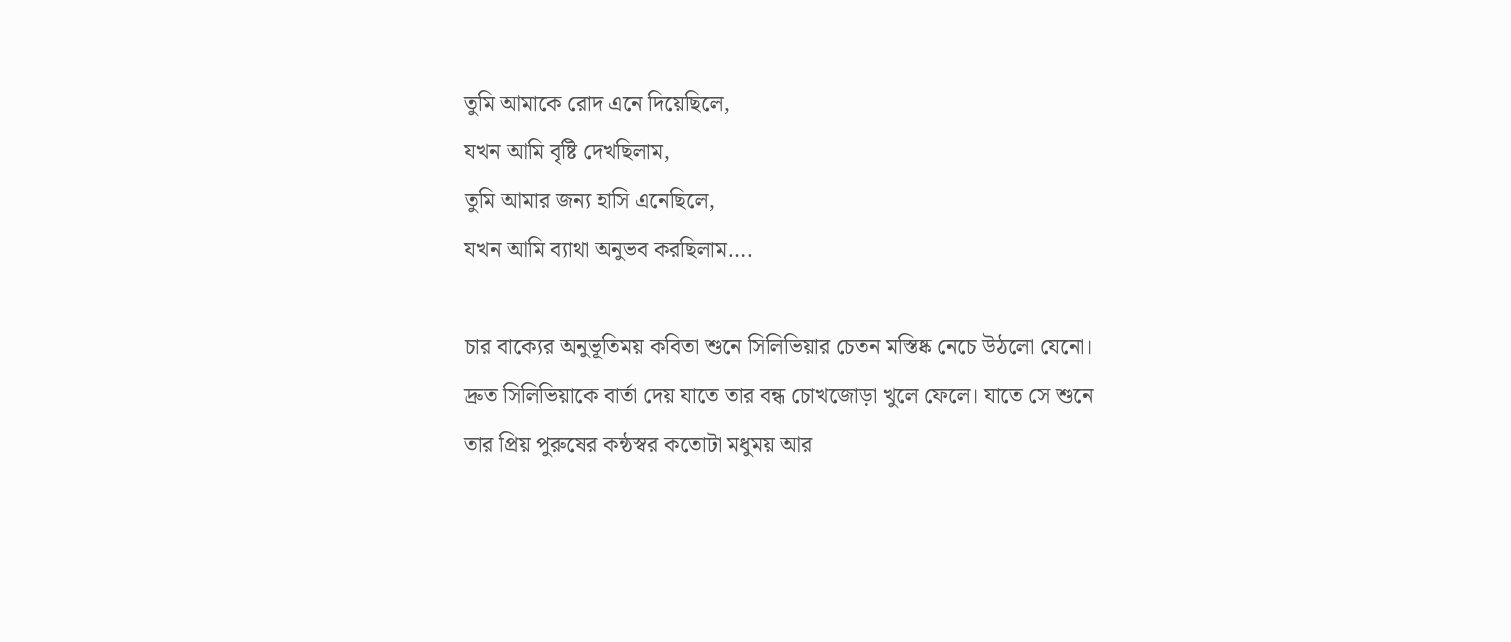তুমি আমাকে রোদ এনে দিয়েছিলে,
যখন আমি বৃষ্টি দেখছিলাম,
তুমি আমার জন্য হাসি এনেছিলে,
যখন আমি ব্যাথা অনুভব করছিলাম….

চার বাক্যের অনুভূতিময় কবিতা শুনে সিলিভিয়ার চেতন মস্তিষ্ক নেচে উঠলো যেনো। দ্রুত সিলিভিয়াকে বার্তা দেয় যাতে তার বন্ধ চোখজোড়া খুলে ফেলে। যাতে সে শুনে তার প্রিয় পুরুষের কন্ঠস্বর কতোটা মধুময় আর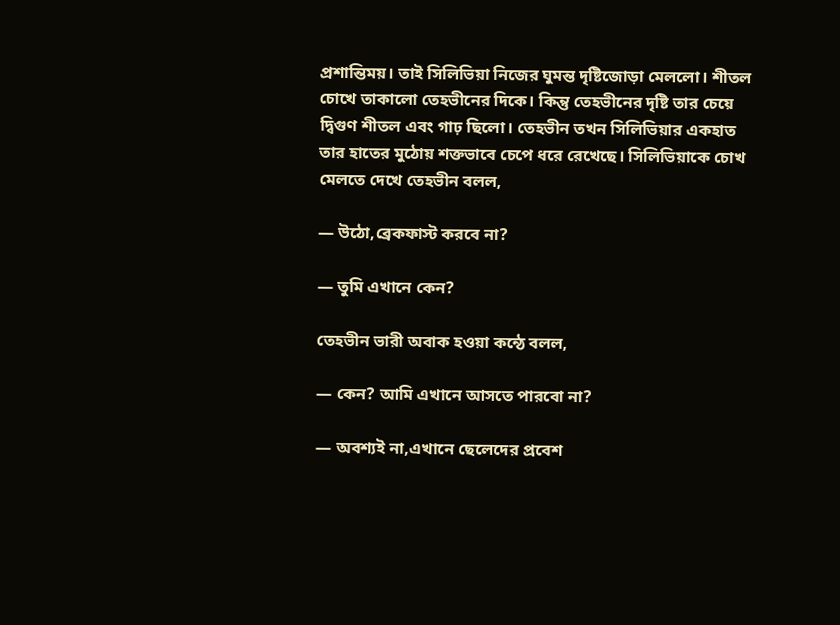প্রশান্তিময়। তাই সিলিভিয়া নিজের ঘুমন্ত দৃষ্টিজোড়া মেললো। শীতল চোখে তাকালো তেহভীনের দিকে। কিন্তু তেহভীনের দৃষ্টি তার চেয়ে দ্বিগুণ শীতল এবং গাঢ় ছিলো। তেহভীন তখন সিলিভিয়ার একহাত তার হাতের মুঠোয় শক্তভাবে চেপে ধরে রেখেছে। সিলিভিয়াকে চোখ মেলতে দেখে তেহভীন বলল,

— উঠো,ব্রেকফাস্ট করবে না?

— তুমি এখানে কেন?

তেহভীন ভারী অবাক হওয়া কন্ঠে বলল,

— কেন? আমি এখানে আসতে পারবো না?

— অবশ্যই না,এখানে ছেলেদের প্রবেশ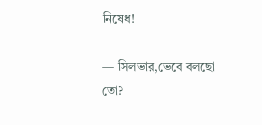নিষেধ!

— সিলভার,ভেবে বলছো তো?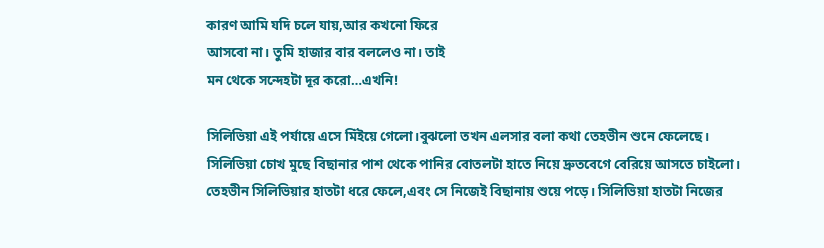কারণ আমি যদি চলে যায়,আর কখনো ফিরে
আসবো না। তুমি হাজার বার বললেও না। তাই
মন থেকে সন্দেহটা দূর করো…এখনি!

সিলিভিয়া এই পর্যায়ে এসে মিঁইয়ে গেলো।বুঝলো তখন এলসার বলা কথা তেহভীন শুনে ফেলেছে। সিলিভিয়া চোখ মুছে বিছানার পাশ থেকে পানির বোতলটা হাতে নিয়ে দ্রুতবেগে বেরিয়ে আসতে চাইলো। তেহভীন সিলিভিয়ার হাতটা ধরে ফেলে,এবং সে নিজেই বিছানায় শুয়ে পড়ে। সিলিভিয়া হাতটা নিজের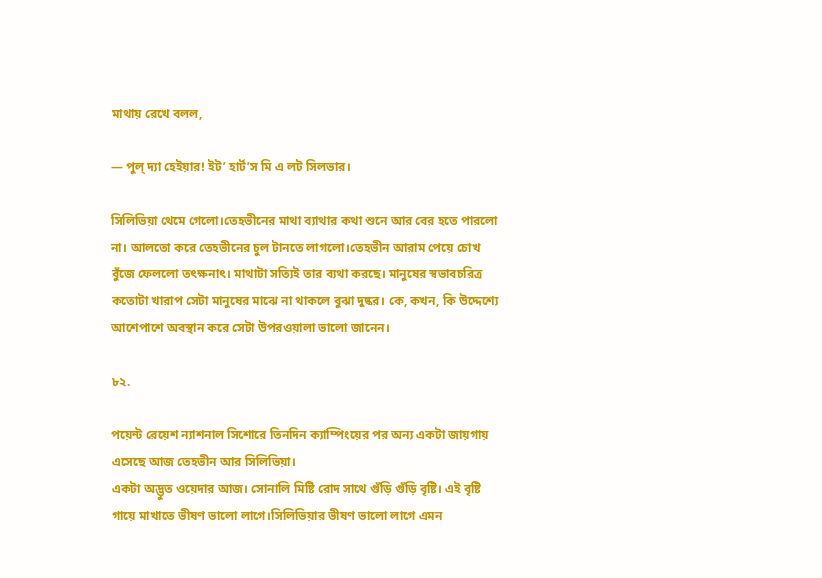মাথায় রেখে বলল,

— পুল্ দ্যা হেইয়ার! ইট’ হার্ট’স মি এ লট সিলভার।

সিলিভিয়া থেমে গেলো।তেহভীনের মাথা ব্যাথার কথা শুনে আর বের হতে পারলো না। আলতো করে তেহভীনের চুল টানতে লাগলো।তেহভীন আরাম পেয়ে চোখ বুঁজে ফেললো তৎক্ষনাৎ। মাথাটা সত্যিই তার ব্যথা করছে। মানুষের স্বভাবচরিত্র কতোটা খারাপ সেটা মানুষের মাঝে না থাকলে বুঝা দুষ্কর। কে, কখন, কি উদ্দেশ্যে আশেপাশে অবস্থান করে সেটা উপরওয়ালা ভালো জানেন।

৮২.

পয়েন্ট রেয়েশ ন্যাশনাল সিশোরে তিনদিন ক্যাম্পিংয়ের পর অন্য একটা জায়গায় এসেছে আজ তেহভীন আর সিলিভিয়া।
একটা অদ্ভুত ওয়েদার আজ। সোনালি মিষ্টি রোদ সাথে গুঁড়ি গুঁড়ি বৃষ্টি। এই বৃষ্টি গায়ে মাখাতে ভীষণ ভালো লাগে।সিলিভিয়ার ভীষণ ভালো লাগে এমন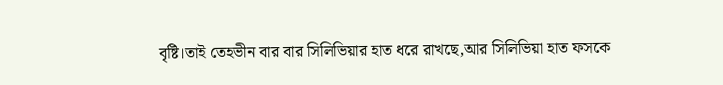বৃষ্টি।তাই তেহভীন বার বার সিলিভিয়ার হাত ধরে রাখছে,আর সিলিভিয়া হাত ফসকে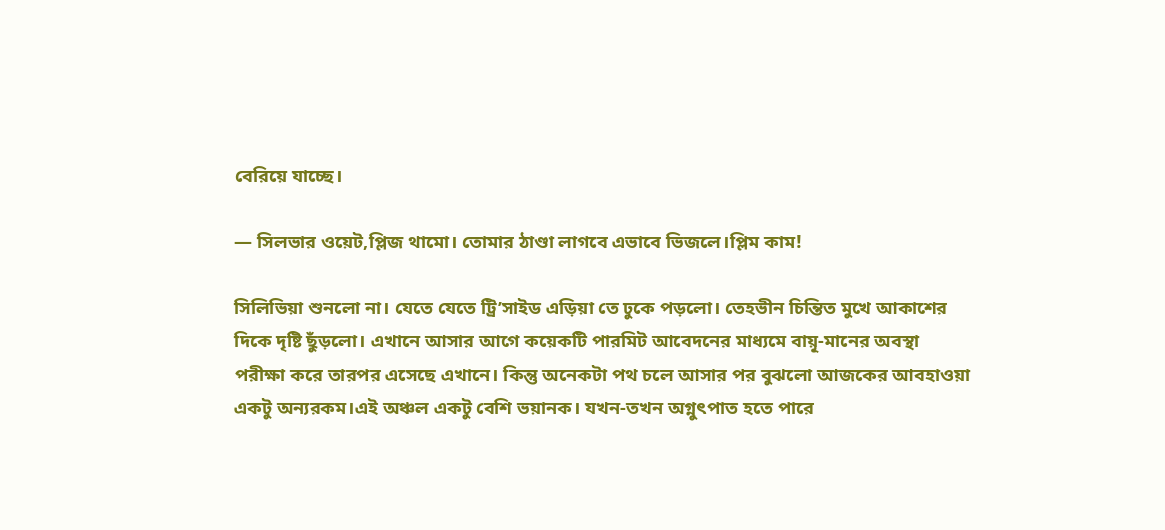বেরিয়ে যাচ্ছে।

— সিলভার ওয়েট,প্লিজ থামো। তোমার ঠাণ্ডা লাগবে এভাবে ভিজলে।প্লিম কাম!

সিলিভিয়া শুনলো না। যেতে যেতে ট্রি’সাইড এড়িয়া তে ঢুকে পড়লো। তেহভীন চিন্তিত মুখে আকাশের দিকে দৃষ্টি ছুঁড়লো। এখানে আসার আগে কয়েকটি পারমিট আবেদনের মাধ্যমে বায়ূ-মানের অবস্থা পরীক্ষা করে তারপর এসেছে এখানে। কিন্তু অনেকটা পথ চলে আসার পর বুঝলো আজকের আবহাওয়া একটু অন্যরকম।এই অঞ্চল একটু বেশি ভয়ানক। যখন-তখন অগ্নুৎপাত হতে পারে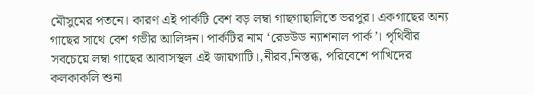মৌসুমের পতনে। কারণ এই পার্কটি বেশ বড় লম্বা গাছগাছালিতে ভরপুর। একগাছের অন্য গাছের সাথে বেশ গভীর আলিঙ্গন। পার্কটির নাম ‘রেডউড ন্যাশনাল পার্ক’। পৃথিবীর সবচেয়ে লম্বা গাছের আবাসস্থল এই জায়গাটি।,নীরব,নিস্তব্ধ, পরিবেশে পাখিদের কলকাকলি শুনা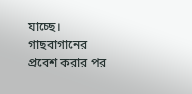যাচ্ছে। গাছবাগানের প্রবেশ করার পর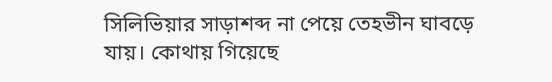সিলিভিয়ার সাড়াশব্দ না পেয়ে তেহভীন ঘাবড়ে যায়। কোথায় গিয়েছে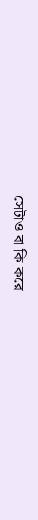সেটাও বা কি করে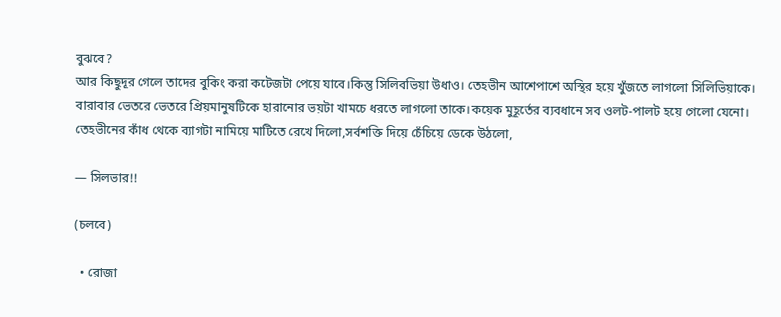বুঝবে?
আর কিছুদূর গেলে তাদের বুকিং করা কটেজটা পেয়ে যাবে।কিন্তু সিলিবভিয়া উধাও। তেহভীন আশেপাশে অস্থির হয়ে খুঁজতে লাগলো সিলিভিয়াকে। বারাবার ভেতরে ভেতরে প্রিয়মানুষটিকে হারানোর ভয়টা খামচে ধরতে লাগলো তাকে।কয়েক মুহূর্তের ব্যবধানে সব ওলট-পালট হয়ে গেলো যেনো। তেহভীনের কাঁধ থেকে ব্যাগটা নামিয়ে মাটিতে রেখে দিলো,সর্বশক্তি দিয়ে চেঁচিয়ে ডেকে উঠলো,

— সিলভার!!

(চলবে)

  • রোজা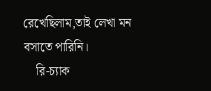রেখেছিলাম,তাই লেখা মন বসাতে পারিনি।
    রি-চ্যাক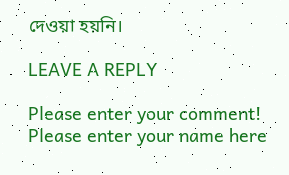দেওয়া হয়নি।

LEAVE A REPLY

Please enter your comment!
Please enter your name here